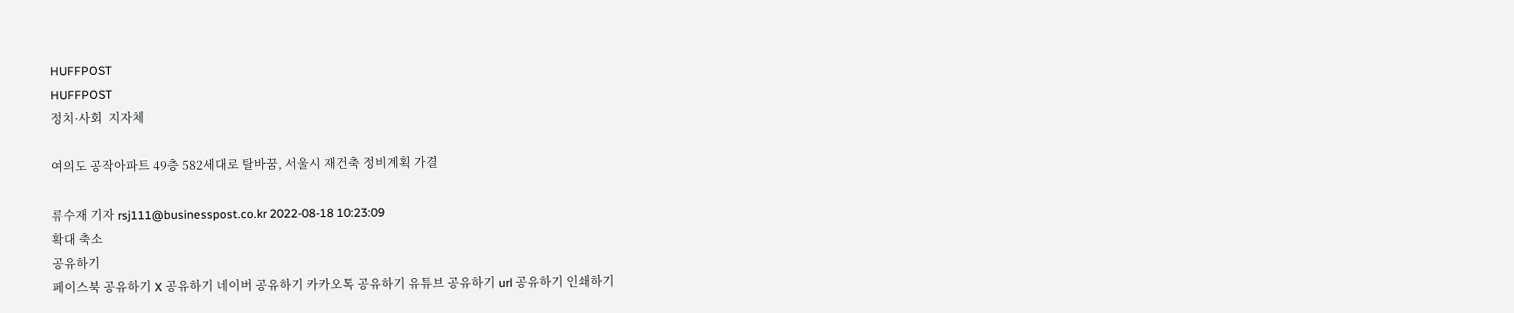HUFFPOST
HUFFPOST
정치·사회  지자체

여의도 공작아파트 49층 582세대로 탈바꿈, 서울시 재건축 정비계획 가결

류수재 기자 rsj111@businesspost.co.kr 2022-08-18 10:23:09
확대 축소
공유하기
페이스북 공유하기 X 공유하기 네이버 공유하기 카카오톡 공유하기 유튜브 공유하기 url 공유하기 인쇄하기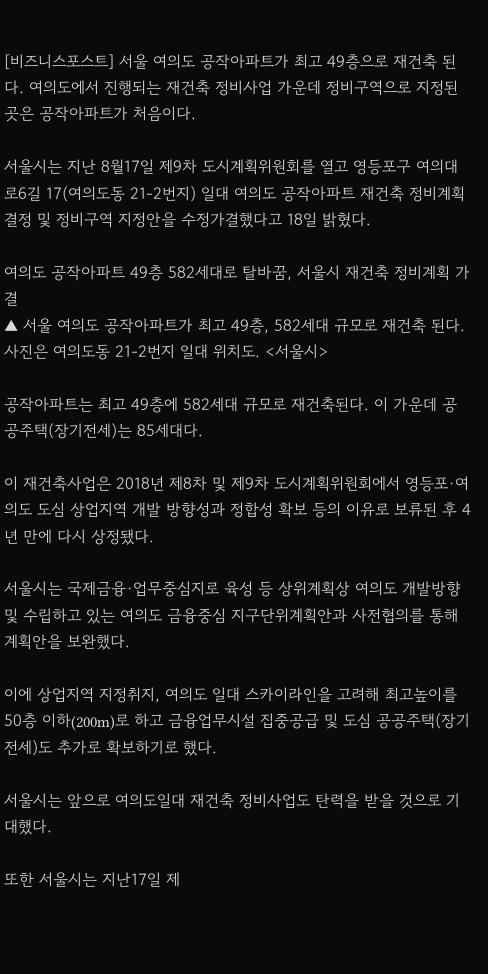[비즈니스포스트] 서울 여의도 공작아파트가 최고 49층으로 재건축 된다. 여의도에서 진행되는 재건축 정비사업 가운데 정비구역으로 지정된 곳은 공작아파트가 처음이다.

서울시는 지난 8월17일 제9차 도시계획위원회를 열고 영등포구 여의대로6길 17(여의도동 21-2번지) 일대 여의도 공작아파트 재건축 정비계획 결정 및 정비구역 지정안을 수정가결했다고 18일 밝혔다.

여의도 공작아파트 49층 582세대로 탈바꿈, 서울시 재건축 정비계획 가결
▲ 서울 여의도 공작아파트가 최고 49층, 582세대 규모로 재건축 된다. 사진은 여의도동 21-2번지 일대 위치도. <서울시>

공작아파트는 최고 49층에 582세대 규모로 재건축된다. 이 가운데 공공주택(장기전세)는 85세대다.

이 재건축사업은 2018년 제8차 및 제9차 도시계획위원회에서 영등포·여의도 도심 상업지역 개발 방향성과 정합성 확보 등의 이유로 보류된 후 4년 만에 다시 상정됐다.

서울시는 국제금융·업무중심지로 육성 등 상위계획상 여의도 개발방향 및 수립하고 있는 여의도 금융중심 지구단위계획안과 사전협의를 통해 계획안을 보완했다.

이에 상업지역 지정취지, 여의도 일대 스카이라인을 고려해 최고높이를 50층 이하(200m)로 하고 금융업무시설 집중공급 및 도심 공공주택(장기전세)도 추가로 확보하기로 했다.

서울시는 앞으로 여의도일대 재건축 정비사업도 탄력을 받을 것으로 기대했다.

또한 서울시는 지난17일 제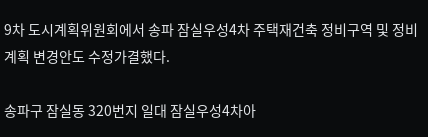9차 도시계획위원회에서 송파 잠실우성4차 주택재건축 정비구역 및 정비계획 변경안도 수정가결했다.

송파구 잠실동 320번지 일대 잠실우성4차아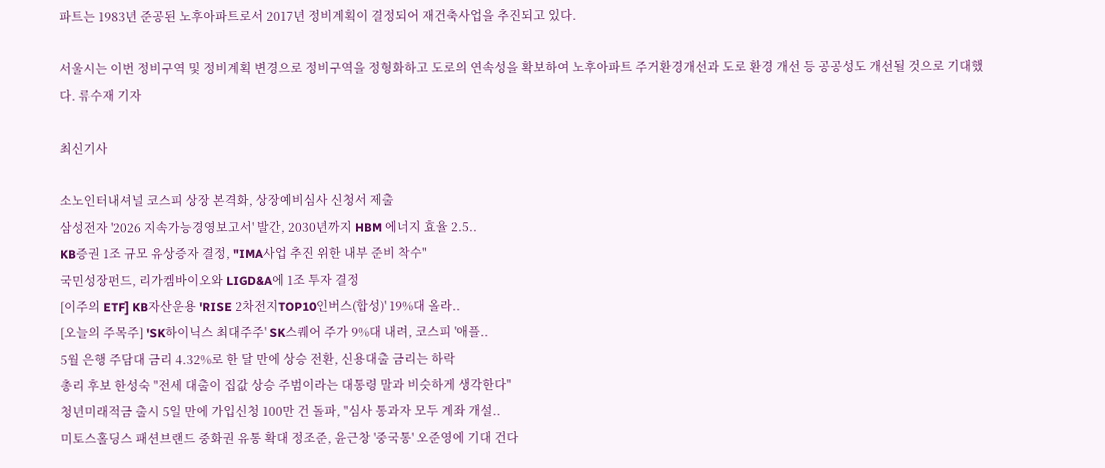파트는 1983년 준공된 노후아파트로서 2017년 정비계획이 결정되어 재건축사업을 추진되고 있다.

서울시는 이번 정비구역 및 정비계획 변경으로 정비구역을 정형화하고 도로의 연속성을 확보하여 노후아파트 주거환경개선과 도로 환경 개선 등 공공성도 개선될 것으로 기대했다. 류수재 기자

최신기사

소노인터내셔널 코스피 상장 본격화, 상장예비심사 신청서 제출
삼성전자 '2026 지속가능경영보고서' 발간, 2030년까지 HBM 에너지 효율 2.5..
KB증권 1조 규모 유상증자 결정, "IMA사업 추진 위한 내부 준비 착수"
국민성장펀드, 리가켐바이오와 LIGD&A에 1조 투자 결정
[이주의 ETF] KB자산운용 'RISE 2차전지TOP10인버스(합성)' 19%대 올라..
[오늘의 주목주] 'SK하이닉스 최대주주' SK스퀘어 주가 9%대 내려, 코스피 '애플..
5월 은행 주담대 금리 4.32%로 한 달 만에 상승 전환, 신용대출 금리는 하락
총리 후보 한성숙 "전세 대출이 집값 상승 주범이라는 대통령 말과 비슷하게 생각한다"
청년미래적금 출시 5일 만에 가입신청 100만 건 돌파, "심사 통과자 모두 계좌 개설..
미토스홀딩스 패션브랜드 중화권 유통 확대 정조준, 윤근창 '중국통' 오준영에 기대 건다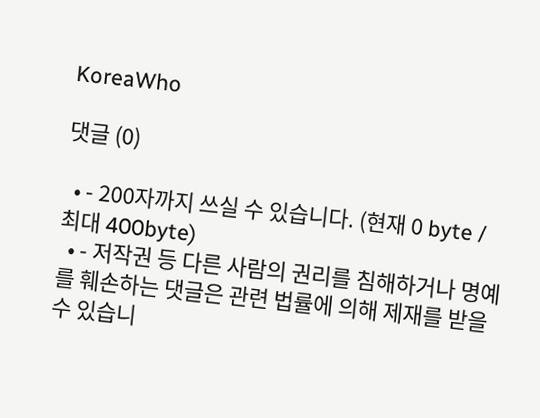KoreaWho

댓글 (0)

  • - 200자까지 쓰실 수 있습니다. (현재 0 byte / 최대 400byte)
  • - 저작권 등 다른 사람의 권리를 침해하거나 명예를 훼손하는 댓글은 관련 법률에 의해 제재를 받을 수 있습니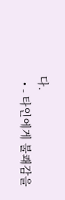다.
  • - 타인에게 불쾌감을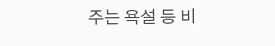주는 욕설 등 비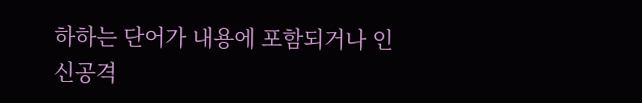하하는 단어가 내용에 포함되거나 인신공격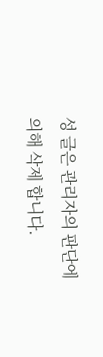성 글은 관리자의 판단에 의해 삭제 합니다.